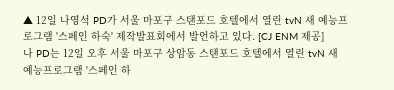▲ 12일 나영석 PD가 서울 마포구 스탠포드 호텔에서 열린 tvN 새 예능프로그램 '스페인 하숙' 제작발표회에서 발언하고 있다. [CJ ENM 제공]
나 PD는 12일 오후 서울 마포구 상암동 스탠포드 호텔에서 열린 tvN 새 예능프로그램 '스페인 하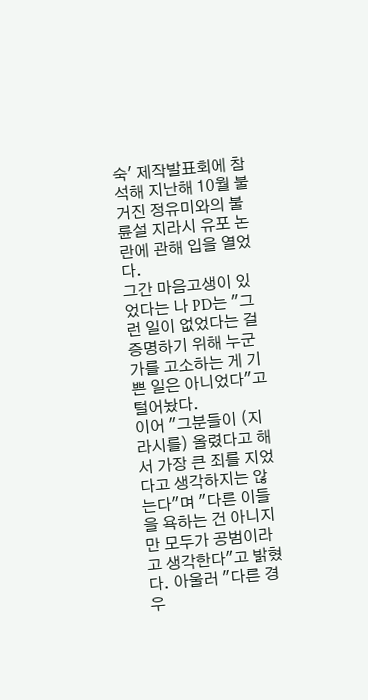숙' 제작발표회에 참석해 지난해 10월 불거진 정유미와의 불륜설 지라시 유포 논란에 관해 입을 열었다.
그간 마음고생이 있었다는 나 PD는 "그런 일이 없었다는 걸 증명하기 위해 누군가를 고소하는 게 기쁜 일은 아니었다"고 털어놨다.
이어 "그분들이 (지라시를) 올렸다고 해서 가장 큰 죄를 지었다고 생각하지는 않는다"며 "다른 이들을 욕하는 건 아니지만 모두가 공범이라고 생각한다"고 밝혔다. 아울러 "다른 경우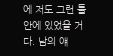에 저도 그런 틀 안에 있었을 거다. 남의 얘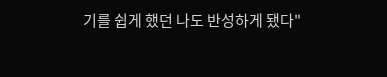기를 쉽게 했던 나도 반성하게 됐다"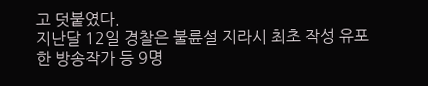고 덧붙였다.
지난달 12일 경찰은 불륜설 지라시 최초 작성 유포한 방송작가 등 9명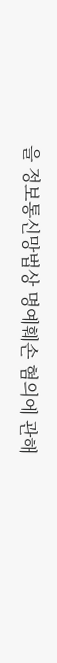을 정보통신망법상 명예훼손 혐의에 관해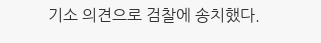기소 의견으로 검찰에 송치했다.